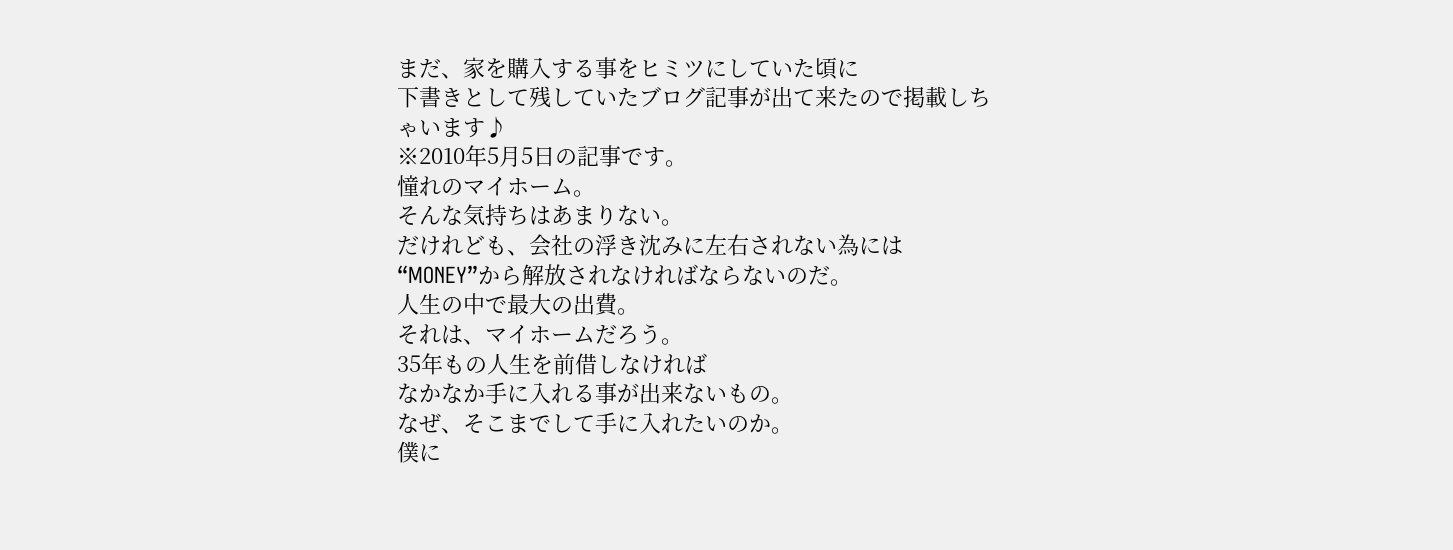まだ、家を購入する事をヒミツにしていた頃に
下書きとして残していたブログ記事が出て来たので掲載しちゃいます♪
※2010年5月5日の記事です。
憧れのマイホーム。
そんな気持ちはあまりない。
だけれども、会社の浮き沈みに左右されない為には
“MONEY”から解放されなければならないのだ。
人生の中で最大の出費。
それは、マイホームだろう。
35年もの人生を前借しなければ
なかなか手に入れる事が出来ないもの。
なぜ、そこまでして手に入れたいのか。
僕に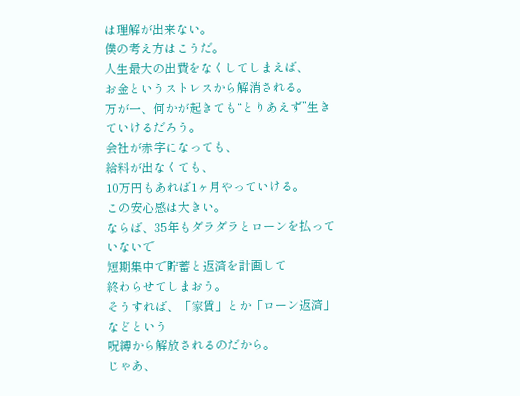は理解が出来ない。
僕の考え方はこうだ。
人生最大の出費をなくしてしまえば、
お金というストレスから解消される。
万が一、何かが起きても“とりあえず”生きていけるだろう。
会社が赤字になっても、
給料が出なくても、
10万円もあれば1ヶ月やっていける。
この安心感は大きい。
ならば、35年もダラダラとローンを払っていないで
短期集中で貯蓄と返済を計画して
終わらせてしまおう。
そうすれば、「家賃」とか「ローン返済」などという
呪縛から解放されるのだから。
じゃあ、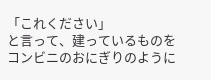「これください」
と言って、建っているものを
コンビニのおにぎりのように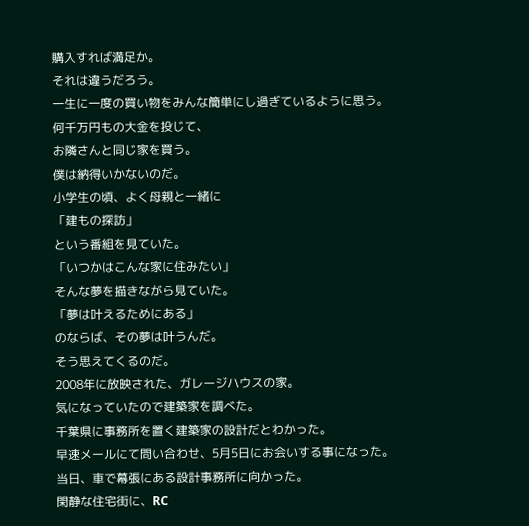購入すれば満足か。
それは違うだろう。
一生に一度の買い物をみんな簡単にし過ぎているように思う。
何千万円もの大金を投じて、
お隣さんと同じ家を買う。
僕は納得いかないのだ。
小学生の頃、よく母親と一緒に
「建もの探訪」
という番組を見ていた。
「いつかはこんな家に住みたい」
そんな夢を描きながら見ていた。
「夢は叶えるためにある」
のならば、その夢は叶うんだ。
そう思えてくるのだ。
2008年に放映された、ガレージハウスの家。
気になっていたので建築家を調べた。
千葉県に事務所を置く建築家の設計だとわかった。
早速メールにて問い合わせ、5月5日にお会いする事になった。
当日、車で幕張にある設計事務所に向かった。
閑静な住宅街に、RC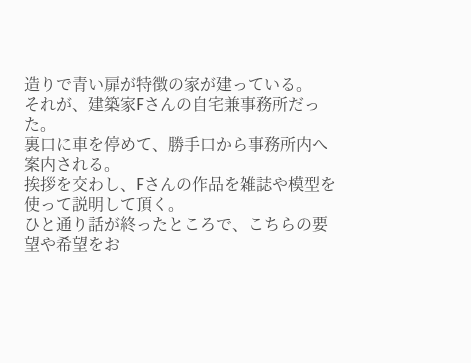造りで青い扉が特徴の家が建っている。
それが、建築家Fさんの自宅兼事務所だった。
裏口に車を停めて、勝手口から事務所内へ案内される。
挨拶を交わし、Fさんの作品を雑誌や模型を使って説明して頂く。
ひと通り話が終ったところで、こちらの要望や希望をお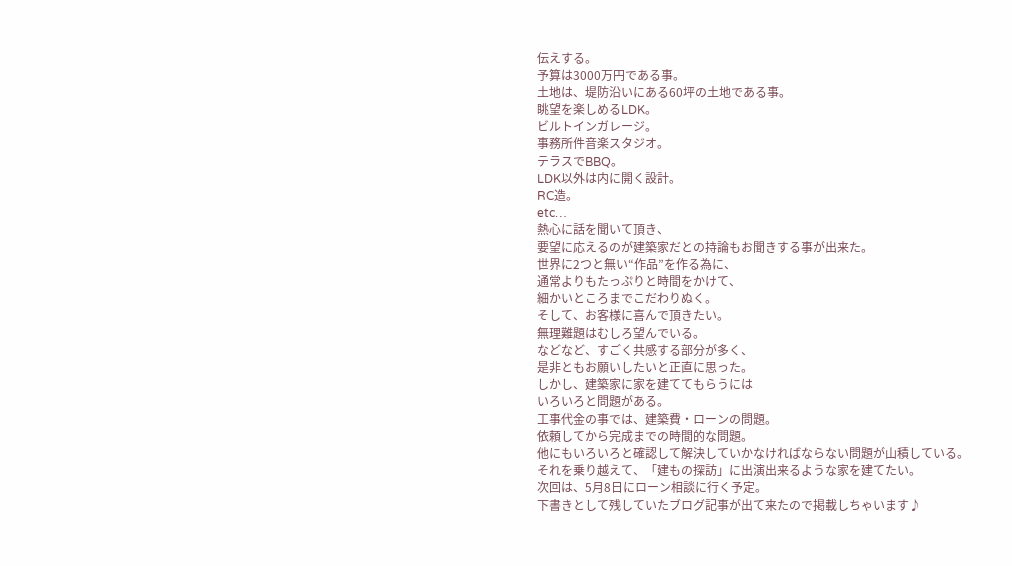伝えする。
予算は3000万円である事。
土地は、堤防沿いにある60坪の土地である事。
眺望を楽しめるLDK。
ビルトインガレージ。
事務所件音楽スタジオ。
テラスでBBQ。
LDK以外は内に開く設計。
RC造。
etc…
熱心に話を聞いて頂き、
要望に応えるのが建築家だとの持論もお聞きする事が出来た。
世界に2つと無い“作品”を作る為に、
通常よりもたっぷりと時間をかけて、
細かいところまでこだわりぬく。
そして、お客様に喜んで頂きたい。
無理難題はむしろ望んでいる。
などなど、すごく共感する部分が多く、
是非ともお願いしたいと正直に思った。
しかし、建築家に家を建ててもらうには
いろいろと問題がある。
工事代金の事では、建築費・ローンの問題。
依頼してから完成までの時間的な問題。
他にもいろいろと確認して解決していかなければならない問題が山積している。
それを乗り越えて、「建もの探訪」に出演出来るような家を建てたい。
次回は、5月8日にローン相談に行く予定。
下書きとして残していたブログ記事が出て来たので掲載しちゃいます♪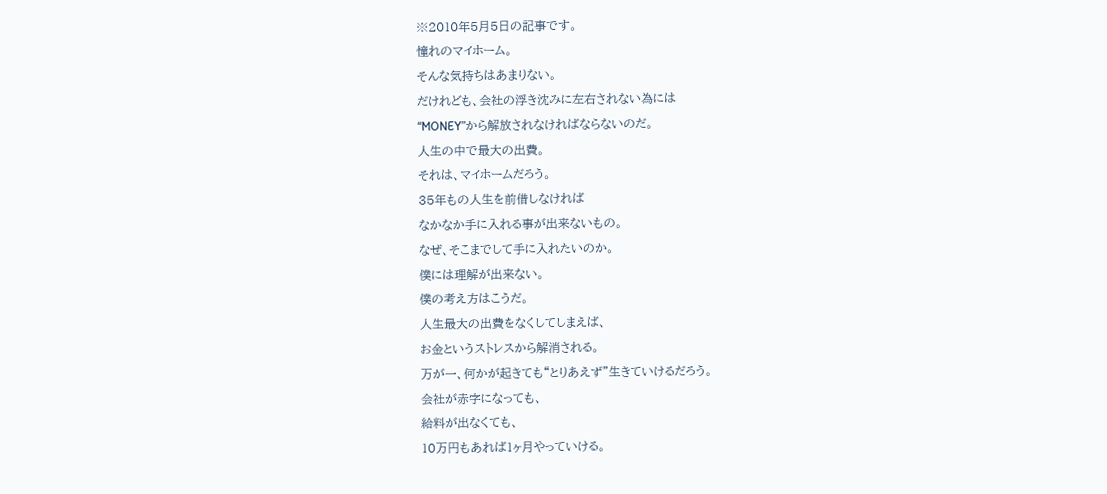※2010年5月5日の記事です。
憧れのマイホーム。
そんな気持ちはあまりない。
だけれども、会社の浮き沈みに左右されない為には
“MONEY”から解放されなければならないのだ。
人生の中で最大の出費。
それは、マイホームだろう。
35年もの人生を前借しなければ
なかなか手に入れる事が出来ないもの。
なぜ、そこまでして手に入れたいのか。
僕には理解が出来ない。
僕の考え方はこうだ。
人生最大の出費をなくしてしまえば、
お金というストレスから解消される。
万が一、何かが起きても“とりあえず”生きていけるだろう。
会社が赤字になっても、
給料が出なくても、
10万円もあれば1ヶ月やっていける。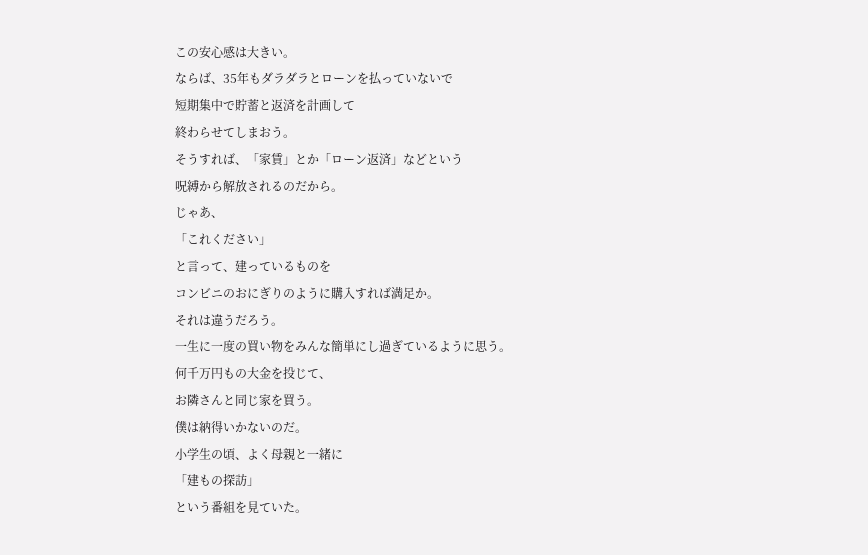この安心感は大きい。
ならば、35年もダラダラとローンを払っていないで
短期集中で貯蓄と返済を計画して
終わらせてしまおう。
そうすれば、「家賃」とか「ローン返済」などという
呪縛から解放されるのだから。
じゃあ、
「これください」
と言って、建っているものを
コンビニのおにぎりのように購入すれば満足か。
それは違うだろう。
一生に一度の買い物をみんな簡単にし過ぎているように思う。
何千万円もの大金を投じて、
お隣さんと同じ家を買う。
僕は納得いかないのだ。
小学生の頃、よく母親と一緒に
「建もの探訪」
という番組を見ていた。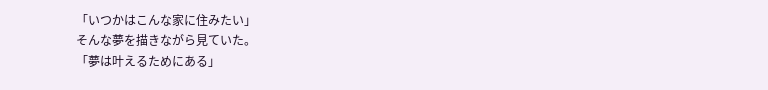「いつかはこんな家に住みたい」
そんな夢を描きながら見ていた。
「夢は叶えるためにある」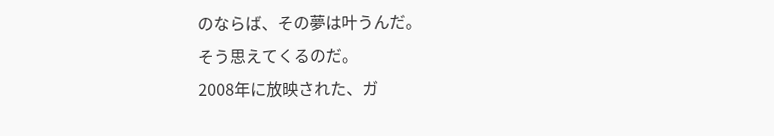のならば、その夢は叶うんだ。
そう思えてくるのだ。
2008年に放映された、ガ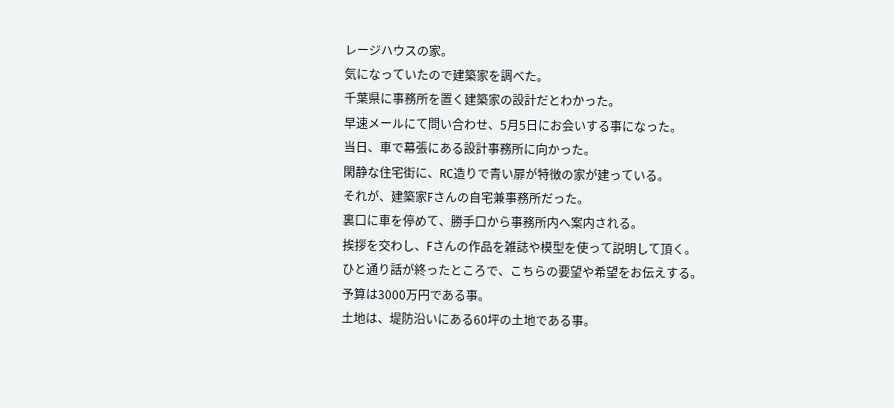レージハウスの家。
気になっていたので建築家を調べた。
千葉県に事務所を置く建築家の設計だとわかった。
早速メールにて問い合わせ、5月5日にお会いする事になった。
当日、車で幕張にある設計事務所に向かった。
閑静な住宅街に、RC造りで青い扉が特徴の家が建っている。
それが、建築家Fさんの自宅兼事務所だった。
裏口に車を停めて、勝手口から事務所内へ案内される。
挨拶を交わし、Fさんの作品を雑誌や模型を使って説明して頂く。
ひと通り話が終ったところで、こちらの要望や希望をお伝えする。
予算は3000万円である事。
土地は、堤防沿いにある60坪の土地である事。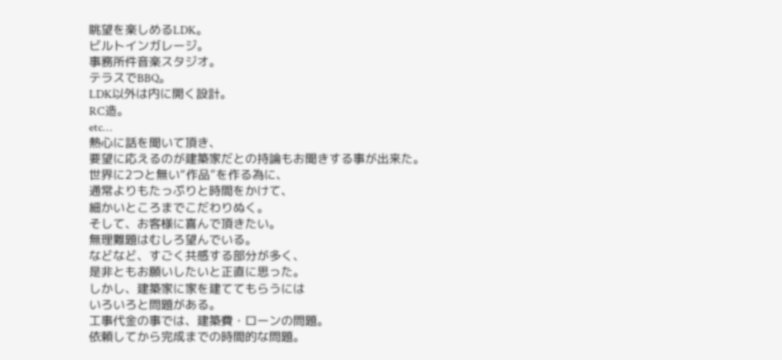眺望を楽しめるLDK。
ビルトインガレージ。
事務所件音楽スタジオ。
テラスでBBQ。
LDK以外は内に開く設計。
RC造。
etc…
熱心に話を聞いて頂き、
要望に応えるのが建築家だとの持論もお聞きする事が出来た。
世界に2つと無い“作品”を作る為に、
通常よりもたっぷりと時間をかけて、
細かいところまでこだわりぬく。
そして、お客様に喜んで頂きたい。
無理難題はむしろ望んでいる。
などなど、すごく共感する部分が多く、
是非ともお願いしたいと正直に思った。
しかし、建築家に家を建ててもらうには
いろいろと問題がある。
工事代金の事では、建築費・ローンの問題。
依頼してから完成までの時間的な問題。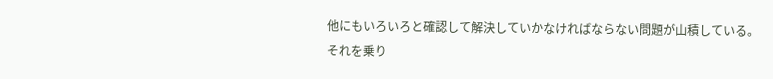他にもいろいろと確認して解決していかなければならない問題が山積している。
それを乗り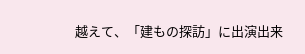越えて、「建もの探訪」に出演出来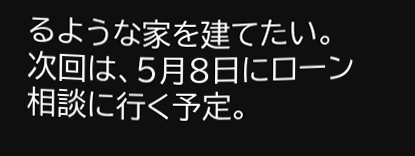るような家を建てたい。
次回は、5月8日にローン相談に行く予定。